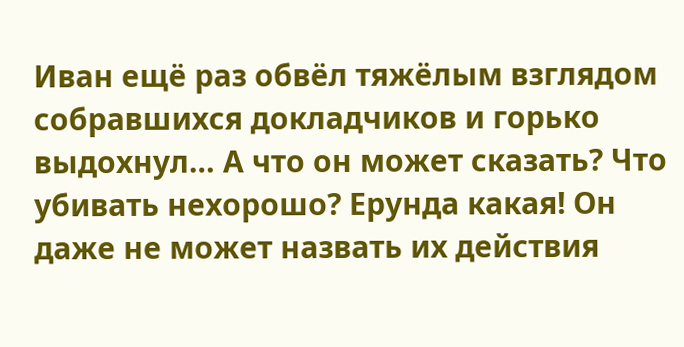Иван ещё раз обвёл тяжёлым взглядом собравшихся докладчиков и горько выдохнул… А что он может сказать? Что убивать нехорошо? Ерунда какая! Он даже не может назвать их действия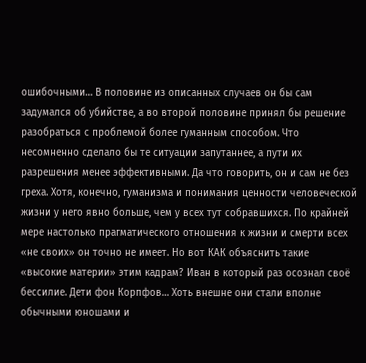ошибочными… В половине из описанных случаев он бы сам задумался об убийстве, а во второй половине принял бы решение разобраться с проблемой более гуманным способом. Что несомненно сделало бы те ситуации запутаннее, а пути их разрешения менее эффективными. Да что говорить, он и сам не без греха. Хотя, конечно, гуманизма и понимания ценности человеческой жизни у него явно больше, чем у всех тут собравшихся. По крайней мере настолько прагматического отношения к жизни и смерти всех «не своих» он точно не имеет. Но вот КАК объяснить такие «высокие материи» этим кадрам? Иван в который раз осознал своё бессилие. Дети фон Корпфов… Хоть внешне они стали вполне обычными юношами и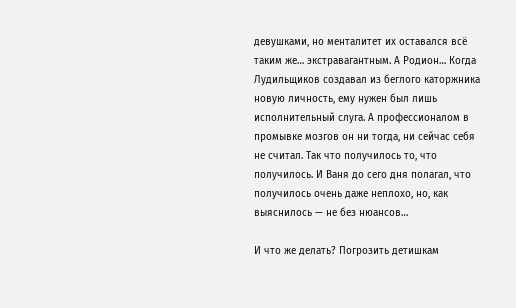девушками, но менталитет их оставался всё таким же… экстравагантным. А Родион… Когда Лудильщиков создавал из беглого каторжника новую личность, ему нужен был лишь исполнительный слуга. А профессионалом в промывке мозгов он ни тогда, ни сейчас себя не считал. Так что получилось то, что получилось. И Ваня до сего дня полагал, что получилось очень даже неплохо, но, как выяснилось — не без нюансов…

И что же делать? Погрозить детишкам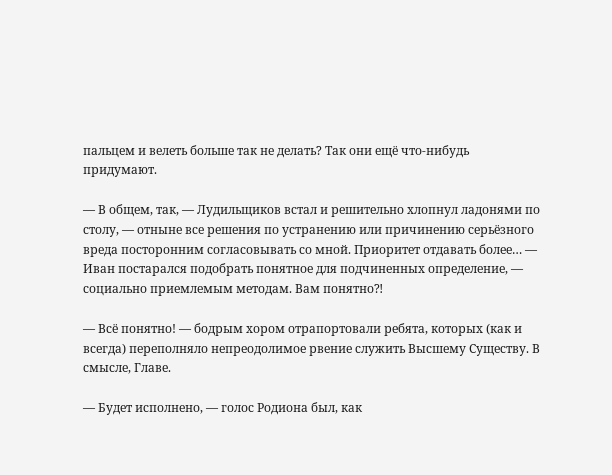пальцем и велеть больше так не делать? Так они ещё что-нибудь придумают.

— В общем, так, — Лудильщиков встал и решительно хлопнул ладонями по столу, — отныне все решения по устранению или причинению серьёзного вреда посторонним согласовывать со мной. Приоритет отдавать более… — Иван постарался подобрать понятное для подчиненных определение, — социально приемлемым методам. Вам понятно⁈

— Всё понятно! — бодрым хором отрапортовали ребята, которых (как и всегда) переполняло непреодолимое рвение служить Высшему Существу. В смысле, Главе.

— Будет исполнено, — голос Родиона был, как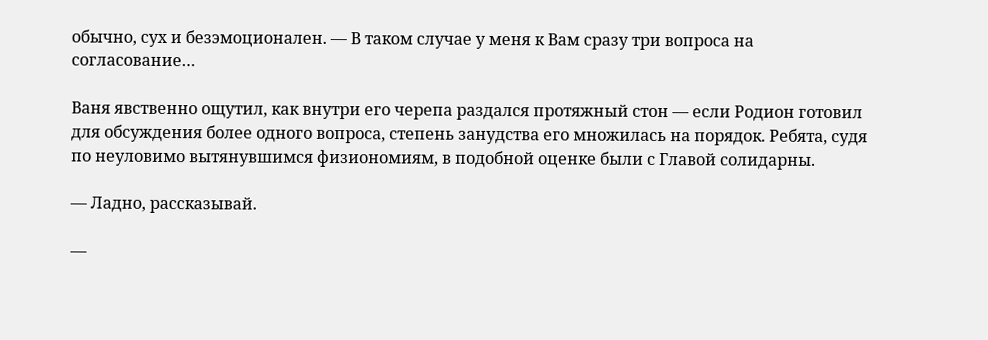обычно, сух и безэмоционален. — В таком случае у меня к Вам сразу три вопроса на согласование…

Ваня явственно ощутил, как внутри его черепа раздался протяжный стон — если Родион готовил для обсуждения более одного вопроса, степень занудства его множилась на порядок. Ребята, судя по неуловимо вытянувшимся физиономиям, в подобной оценке были с Главой солидарны.

— Ладно, рассказывай.

—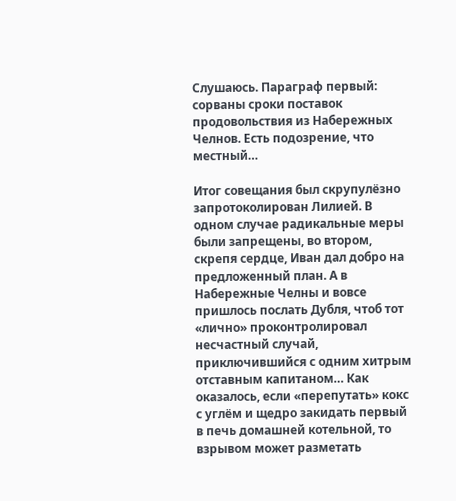Слушаюсь. Параграф первый: сорваны сроки поставок продовольствия из Набережных Челнов. Есть подозрение, что местный…

Итог совещания был скрупулёзно запротоколирован Лилией. В одном случае радикальные меры были запрещены, во втором, скрепя сердце, Иван дал добро на предложенный план. А в Набережные Челны и вовсе пришлось послать Дубля, чтоб тот «лично» проконтролировал несчастный случай, приключившийся с одним хитрым отставным капитаном… Как оказалось, если «перепутать» кокс с углём и щедро закидать первый в печь домашней котельной, то взрывом может разметать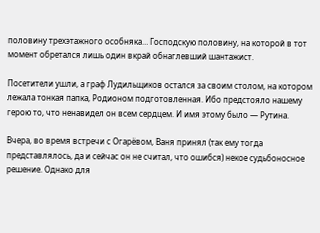половину трехэтажного особняка… Господскую половину, на которой в тот момент обретался лишь один вкрай обнаглевший шантажист.

Посетители ушли, а граф Лудильщиков остался за своим столом, на котором лежала тонкая папка, Родионом подготовленная. Ибо предстояло нашему герою то, что ненавидел он всем сердцем. И имя этому было — Рутина.

Вчера, во время встречи с Огарёвом, Ваня принял (так ему тогда представлялось, да и сейчас он не считал, что ошибся) некое судьбоносное решение. Однако для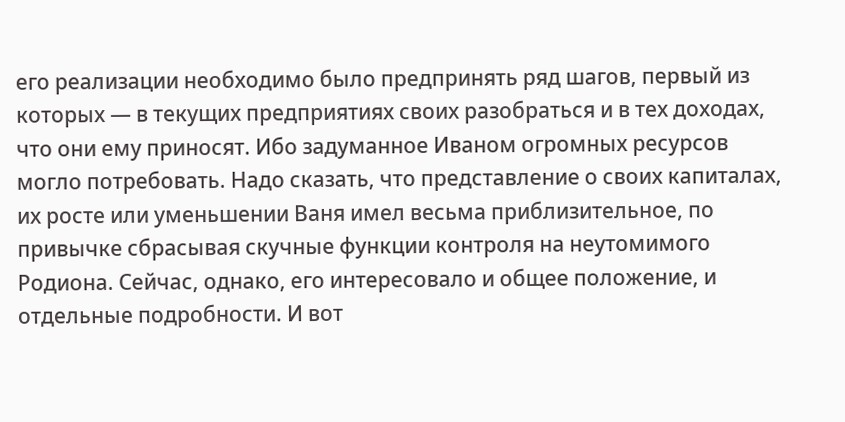его реализации необходимо было предпринять ряд шагов, первый из которых — в текущих предприятиях своих разобраться и в тех доходах, что они ему приносят. Ибо задуманное Иваном огромных ресурсов могло потребовать. Надо сказать, что представление о своих капиталах, их росте или уменьшении Ваня имел весьма приблизительное, по привычке сбрасывая скучные функции контроля на неутомимого Родиона. Сейчас, однако, его интересовало и общее положение, и отдельные подробности. И вот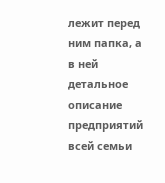лежит перед ним папка, а в ней детальное описание предприятий всей семьи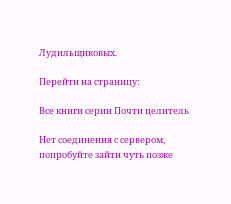Лудильщиковых.

Перейти на страницу:

Все книги серии Почти целитель

Нет соединения с сервером, попробуйте зайти чуть позже